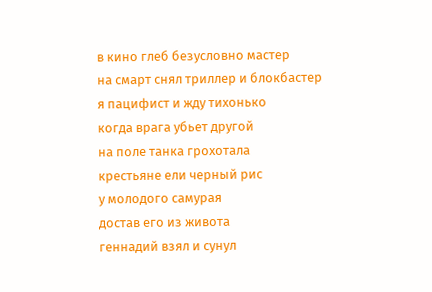в кино глеб безусловно мастер
на смарт снял триллер и блокбастер
я пацифист и жду тихонько
когда врага убьет другой
на поле танка грохотала
крестьяне ели черный рис
у молодого самурая
достав его из живота
геннадий взял и сунул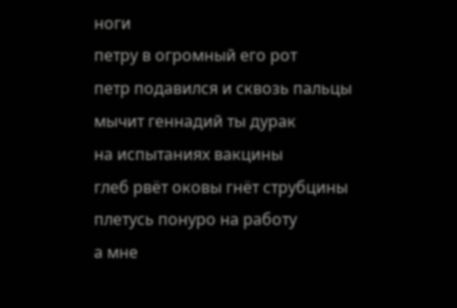ноги
петру в огромный его рот
петр подавился и сквозь пальцы
мычит геннадий ты дурак
на испытаниях вакцины
глеб рвёт оковы гнёт струбцины
плетусь понуро на работу
а мне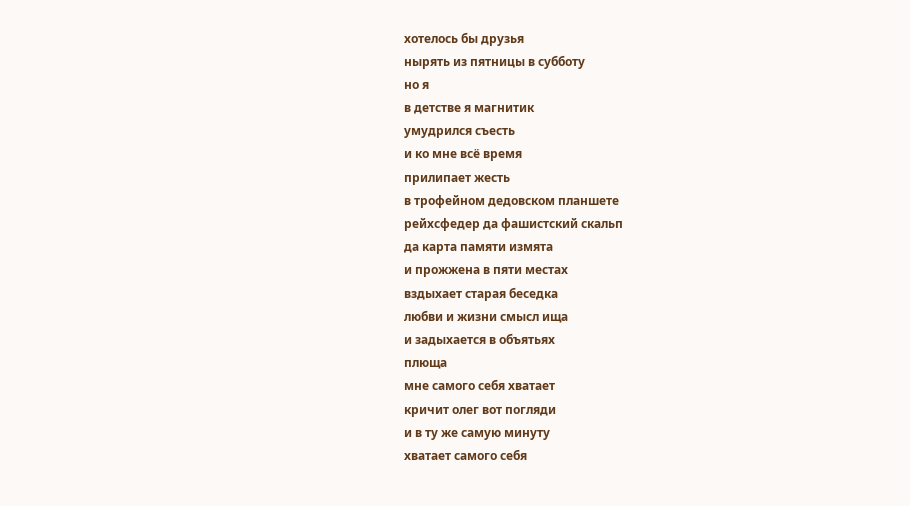хотелось бы друзья
нырять из пятницы в субботу
но я
в детстве я магнитик
умудрился съесть
и ко мне всё время
прилипает жесть
в трофейном дедовском планшете
рейхсфедер да фашистский скальп
да карта памяти измята
и прожжена в пяти местах
вздыхает старая беседка
любви и жизни смысл ища
и задыхается в объятьях
плюща
мне самого себя хватает
кричит олег вот погляди
и в ту же самую минуту
хватает самого себя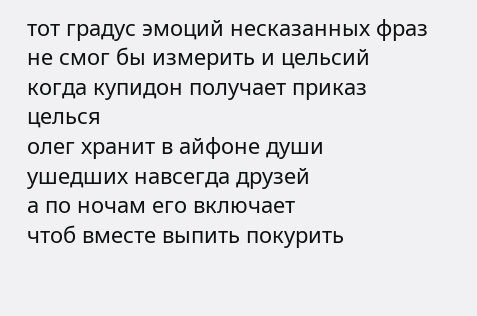тот градус эмоций несказанных фраз
не смог бы измерить и цельсий
когда купидон получает приказ
целься
олег хранит в айфоне души
ушедших навсегда друзей
а по ночам его включает
чтоб вместе выпить покурить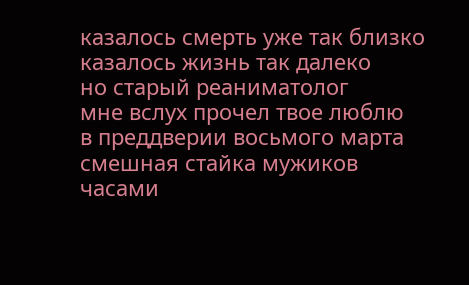казалось смерть уже так близко
казалось жизнь так далеко
но старый реаниматолог
мне вслух прочел твое люблю
в преддверии восьмого марта
смешная стайка мужиков
часами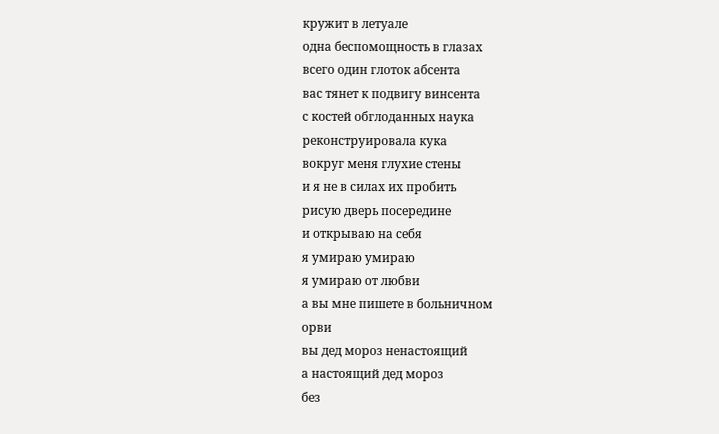кружит в летуале
одна беспомощность в глазах
всего один глоток абсента
вас тянет к подвигу винсента
с костей обглоданных наука
реконструировала кука
вокруг меня глухие стены
и я не в силах их пробить
рисую дверь посередине
и открываю на себя
я умираю умираю
я умираю от любви
а вы мне пишете в больничном
орви
вы дед мороз ненастоящий
а настоящий дед мороз
без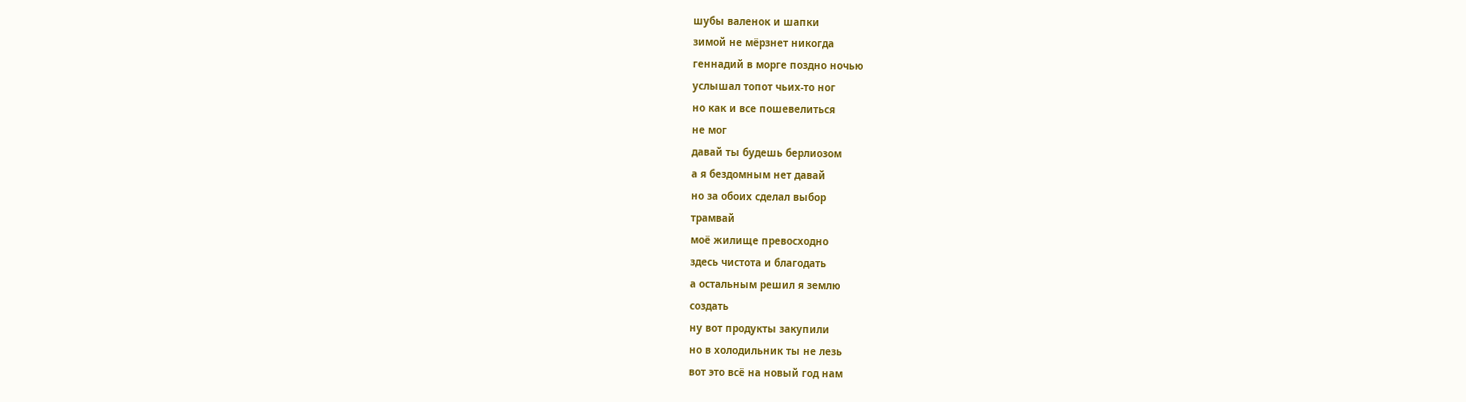шубы валенок и шапки
зимой не мёрзнет никогда
геннадий в морге поздно ночью
услышал топот чьих-то ног
но как и все пошевелиться
не мог
давай ты будешь берлиозом
а я бездомным нет давай
но за обоих сделал выбор
трамвай
моё жилище превосходно
здесь чистота и благодать
а остальным решил я землю
создать
ну вот продукты закупили
но в холодильник ты не лезь
вот это всё на новый год нам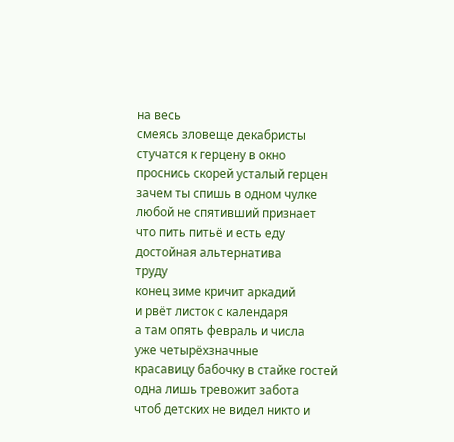на весь
смеясь зловеще декабристы
стучатся к герцену в окно
проснись скорей усталый герцен
зачем ты спишь в одном чулке
любой не спятивший признает
что пить питьё и есть еду
достойная альтернатива
труду
конец зиме кричит аркадий
и рвёт листок с календаря
а там опять февраль и числа
уже четырёхзначные
красавицу бабочку в стайке гостей
одна лишь тревожит забота
чтоб детских не видел никто и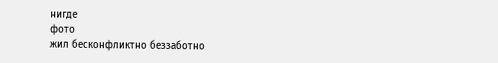нигде
фото
жил бесконфликтно беззаботно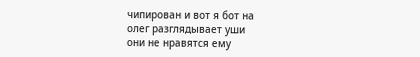чипирован и вот я бот на
олег разглядывает уши
они не нравятся ему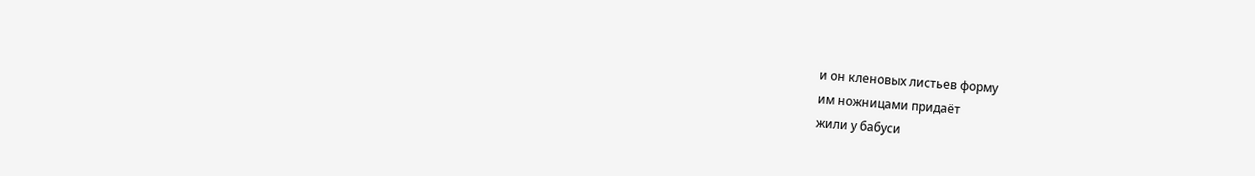и он кленовых листьев форму
им ножницами придаёт
жили у бабуси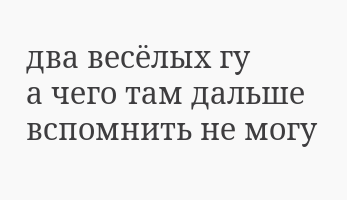два весёлых гу
а чего там дальше
вспомнить не могу